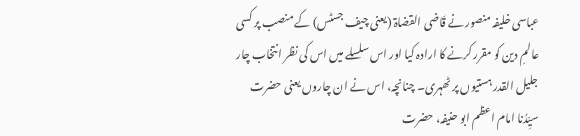عباسی خلیفہ منصور نے قَاضی القضاۃ (یعنی چیف جسٹس) کے منصب پر کسی عالمِ دین کو مقرر کرنے کا ارادہ کیا اور اس سلسلے میں اس کی نظر انتخاب چار جلیل القدر ہستیوں پر ٹھہری۔ چنانچہ، اس نے ان چاروں یعنی حضرت سیِّدُنا امام اعظم ابو حنیفہ، حضرت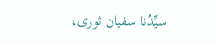سیِّدُنا سفیان ثوری،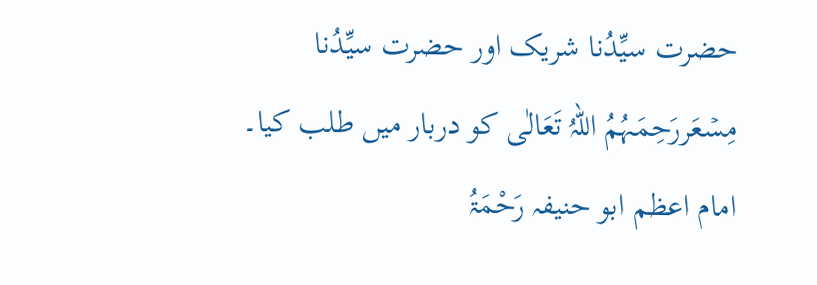حضرت سیِّدُنا شریک اور حضرت سیِّدُنا مِسۡعَررَحِمَہُمُ اللہُ تَعَالٰی کو دربار میں طلب کیا۔ امام اعظم ابو حنیفہ رَحْمَۃُ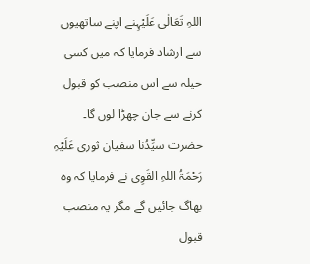اللہِ تَعَالٰی عَلَیْہِنے اپنے ساتھیوں سے ارشاد فرمایا کہ میں کسی حیلہ سے اس منصب کو قبول کرنے سے جان چھڑا لوں گا۔ حضرت سیِّدُنا سفیان ثوری عَلَیْہِ رَحْمَۃُ اللہِ القَوِی نے فرمایا کہ وہ بھاگ جائیں گے مگر یہ منصب قبول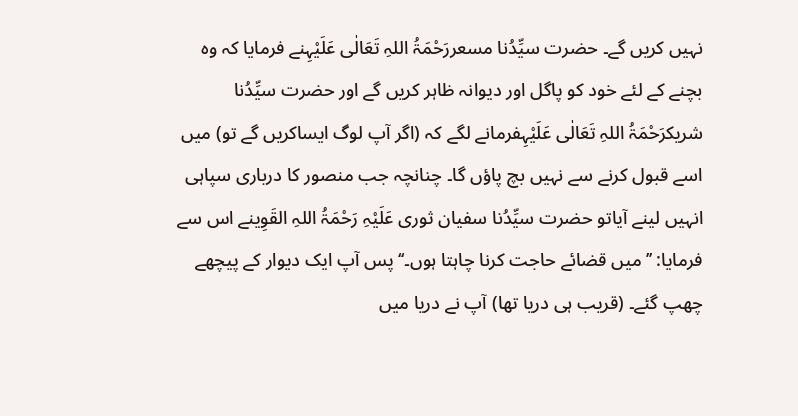نہیں کریں گے۔ حضرت سیِّدُنا مسعررَحْمَۃُ اللہِ تَعَالٰی عَلَیْہِنے فرمایا کہ وہ بچنے کے لئے خود کو پاگل اور دیوانہ ظاہر کریں گے اور حضرت سیِّدُنا شریکرَحْمَۃُ اللہِ تَعَالٰی عَلَیْہِفرمانے لگے کہ (اگر آپ لوگ ایساکریں گے تو) میں اسے قبول کرنے سے نہیں بچ پاؤں گا۔ چنانچہ جب منصور کا درباری سپاہی انہیں لینے آیاتو حضرت سیِّدُنا سفیان ثوری عَلَیْہِ رَحْمَۃُ اللہِ القَوِینے اس سے فرمایا: ’’میں قضائے حاجت کرنا چاہتا ہوں۔‘‘ پس آپ ایک دیوار کے پیچھے چھپ گئے۔ (قریب ہی دریا تھا) آپ نے دریا میں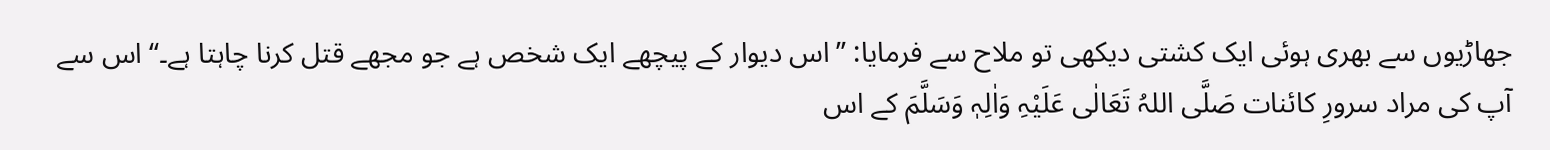جھاڑیوں سے بھری ہوئی ایک کشتی دیکھی تو ملاح سے فرمایا: ’’اس دیوار کے پیچھے ایک شخص ہے جو مجھے قتل کرنا چاہتا ہے۔‘‘ اس سے آپ کی مراد سرورِ کائنات صَلَّی اللہُ تَعَالٰی عَلَیْہِ وَاٰلِہٖ وَسَلَّمَ کے اس